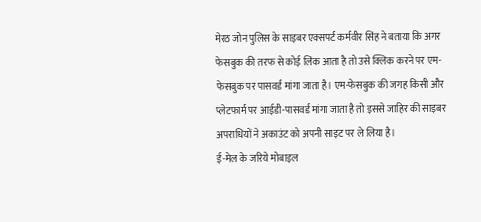मेरठ जोन पुलिस के साइबर एक्सपर्ट कर्मवीर सिंह ने बताया कि अगर फेसबुक की तरफ से कोई लिंक आता है तो उसे क्लिक करने पर एम-फेसबुक पर पासवर्ड मांगा जाता है। एम-फेसबुक की जगह किसी और प्लेटफार्म पर आईडी-पासवर्ड मांगा जाता है तो इससे जाहिर की साइबर अपराधियों ने अकाउंट को अपनी साइट पर ले लिया है।
ई-मेल के जरिये मोबाइल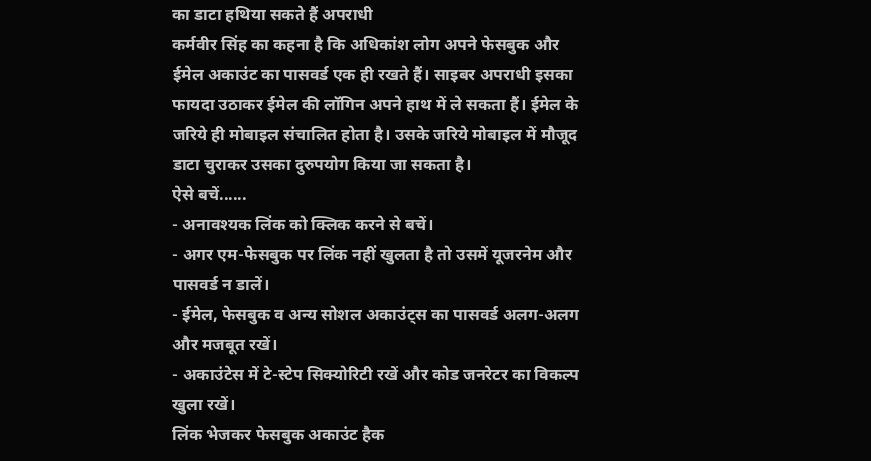का डाटा हथिया सकते हैं अपराधी
कर्मवीर सिंह का कहना है कि अधिकांश लोग अपने फेसबुक और ईमेल अकाउंट का पासवर्ड एक ही रखते हैं। साइबर अपराधी इसका फायदा उठाकर ईमेल की लॉगिन अपने हाथ में ले सकता हैं। ईमेल के जरिये ही मोबाइल संचालित होता है। उसके जरिये मोबाइल में मौजूद डाटा चुराकर उसका दुरुपयोग किया जा सकता है।
ऐसे बचें......
- अनावश्यक लिंक को क्लिक करने से बचें।
- अगर एम-फेसबुक पर लिंक नहीं खुलता है तो उसमें यूजरनेम और पासवर्ड न डालें।
- ईमेल, फेसबुक व अन्य सोशल अकाउंट्स का पासवर्ड अलग-अलग और मजबूत रखें।
- अकाउंटेस में टे-स्टेप सिक्योरिटी रखें और कोड जनरेटर का विकल्प खुला रखें।
लिंक भेजकर फेसबुक अकाउंट हैक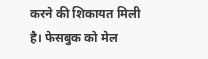करने की शिकायत मिली है। फेसबुक को मेल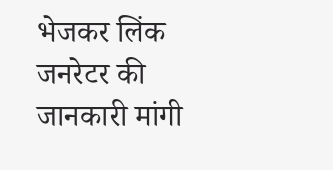भेजकर लिंक जनरेटर की जानकारी मांगी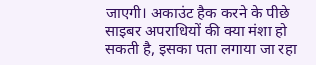जाएगी। अकाउंट हैक करने के पीछे साइबर अपराधियों की क्या मंशा हो सकती है, इसका पता लगाया जा रहा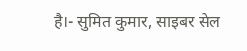है।- सुमित कुमार, साइबर सेल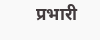प्रभारी